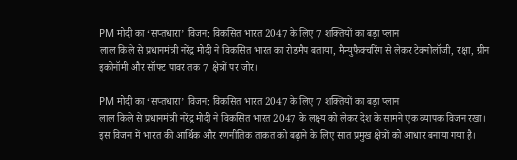PM मोदी का ‘सप्तधारा’ विजन: विकसित भारत 2047 के लिए 7 शक्तियों का बड़ा प्लान
लाल किले से प्रधानमंत्री नरेंद्र मोदी ने विकसित भारत का रोडमैप बताया, मैन्युफैक्चरिंग से लेकर टेक्नोलॉजी, रक्षा, ग्रीन इकोनॉमी और सॉफ्ट पावर तक 7 क्षेत्रों पर जोर।

PM मोदी का ‘सप्तधारा’ विजन: विकसित भारत 2047 के लिए 7 शक्तियों का बड़ा प्लान
लाल किले से प्रधानमंत्री नरेंद्र मोदी ने विकसित भारत 2047 के लक्ष्य को लेकर देश के सामने एक व्यापक विजन रखा। इस विजन में भारत की आर्थिक और रणनीतिक ताकत को बढ़ाने के लिए सात प्रमुख क्षेत्रों को आधार बनाया गया है।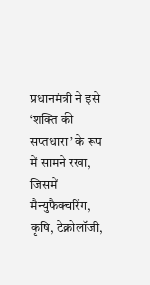प्रधानमंत्री ने इसे ‘शक्ति की सप्तधारा’ के रूप में सामने रखा, जिसमें मैन्युफैक्चरिंग, कृषि, टेक्नोलॉजी,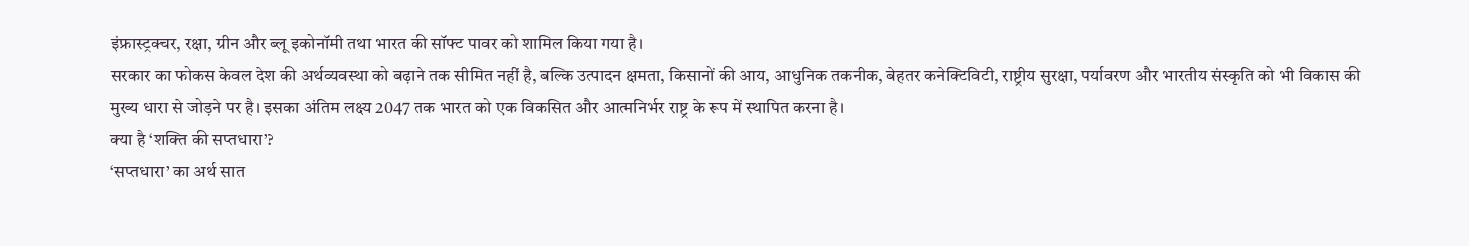इंफ्रास्ट्रक्चर, रक्षा, ग्रीन और ब्लू इकोनॉमी तथा भारत की सॉफ्ट पावर को शामिल किया गया है।
सरकार का फोकस केवल देश की अर्थव्यवस्था को बढ़ाने तक सीमित नहीं है, बल्कि उत्पादन क्षमता, किसानों की आय, आधुनिक तकनीक, बेहतर कनेक्टिविटी, राष्ट्रीय सुरक्षा, पर्यावरण और भारतीय संस्कृति को भी विकास की मुख्य धारा से जोड़ने पर है। इसका अंतिम लक्ष्य 2047 तक भारत को एक विकसित और आत्मनिर्भर राष्ट्र के रूप में स्थापित करना है।
क्या है ‘शक्ति की सप्तधारा’?
‘सप्तधारा’ का अर्थ सात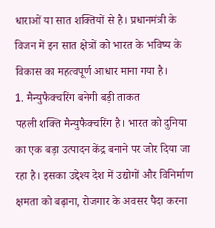धाराओं या सात शक्तियों से है। प्रधानमंत्री के विजन में इन सात क्षेत्रों को भारत के भविष्य के विकास का महत्वपूर्ण आधार माना गया है।
1. मैन्युफैक्चरिंग बनेगी बड़ी ताकत
पहली शक्ति मैन्युफैक्चरिंग है। भारत को दुनिया का एक बड़ा उत्पादन केंद्र बनाने पर जोर दिया जा रहा है। इसका उद्देश्य देश में उद्योगों और विनिर्माण क्षमता को बढ़ाना, रोजगार के अवसर पैदा करना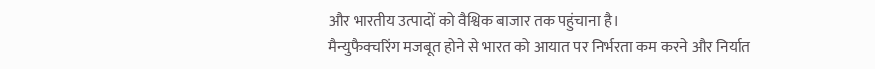और भारतीय उत्पादों को वैश्विक बाजार तक पहुंचाना है।
मैन्युफैक्चरिंग मजबूत होने से भारत को आयात पर निर्भरता कम करने और निर्यात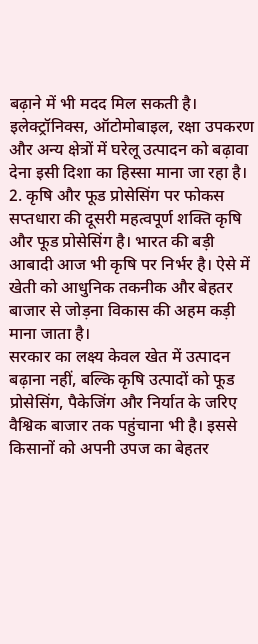बढ़ाने में भी मदद मिल सकती है। इलेक्ट्रॉनिक्स, ऑटोमोबाइल, रक्षा उपकरण और अन्य क्षेत्रों में घरेलू उत्पादन को बढ़ावा देना इसी दिशा का हिस्सा माना जा रहा है।
2. कृषि और फूड प्रोसेसिंग पर फोकस
सप्तधारा की दूसरी महत्वपूर्ण शक्ति कृषि और फूड प्रोसेसिंग है। भारत की बड़ी आबादी आज भी कृषि पर निर्भर है। ऐसे में खेती को आधुनिक तकनीक और बेहतर बाजार से जोड़ना विकास की अहम कड़ी माना जाता है।
सरकार का लक्ष्य केवल खेत में उत्पादन बढ़ाना नहीं, बल्कि कृषि उत्पादों को फूड प्रोसेसिंग, पैकेजिंग और निर्यात के जरिए वैश्विक बाजार तक पहुंचाना भी है। इससे किसानों को अपनी उपज का बेहतर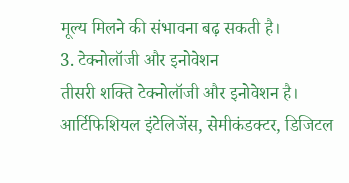मूल्य मिलने की संभावना बढ़ सकती है।
3. टेक्नोलॉजी और इनोवेशन
तीसरी शक्ति टेक्नोलॉजी और इनोवेशन है। आर्टिफिशियल इंटेलिजेंस, सेमीकंडक्टर, डिजिटल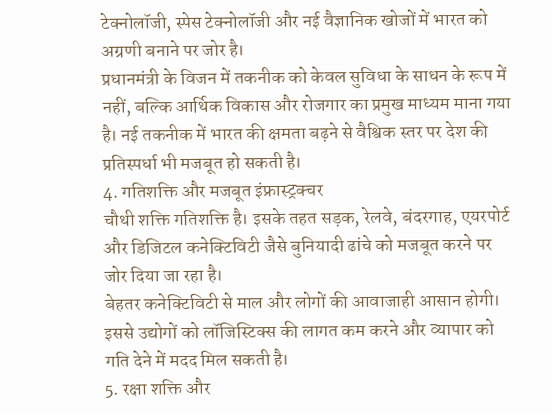टेक्नोलॉजी, स्पेस टेक्नोलॉजी और नई वैज्ञानिक खोजों में भारत को अग्रणी बनाने पर जोर है।
प्रधानमंत्री के विजन में तकनीक को केवल सुविधा के साधन के रूप में नहीं, बल्कि आर्थिक विकास और रोजगार का प्रमुख माध्यम माना गया है। नई तकनीक में भारत की क्षमता बढ़ने से वैश्विक स्तर पर देश की प्रतिस्पर्धा भी मजबूत हो सकती है।
4. गतिशक्ति और मजबूत इंफ्रास्ट्रक्चर
चौथी शक्ति गतिशक्ति है। इसके तहत सड़क, रेलवे, बंदरगाह, एयरपोर्ट और डिजिटल कनेक्टिविटी जैसे बुनियादी ढांचे को मजबूत करने पर जोर दिया जा रहा है।
बेहतर कनेक्टिविटी से माल और लोगों की आवाजाही आसान होगी। इससे उद्योगों को लॉजिस्टिक्स की लागत कम करने और व्यापार को गति देने में मदद मिल सकती है।
5. रक्षा शक्ति और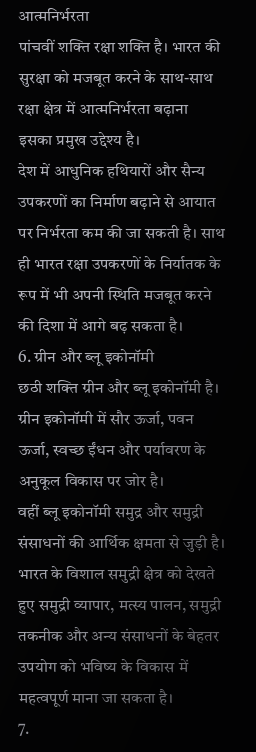आत्मनिर्भरता
पांचवीं शक्ति रक्षा शक्ति है। भारत की सुरक्षा को मजबूत करने के साथ-साथ रक्षा क्षेत्र में आत्मनिर्भरता बढ़ाना इसका प्रमुख उद्देश्य है।
देश में आधुनिक हथियारों और सैन्य उपकरणों का निर्माण बढ़ाने से आयात पर निर्भरता कम की जा सकती है। साथ ही भारत रक्षा उपकरणों के निर्यातक के रूप में भी अपनी स्थिति मजबूत करने की दिशा में आगे बढ़ सकता है।
6. ग्रीन और ब्लू इकोनॉमी
छठी शक्ति ग्रीन और ब्लू इकोनॉमी है। ग्रीन इकोनॉमी में सौर ऊर्जा, पवन ऊर्जा, स्वच्छ ईंधन और पर्यावरण के अनुकूल विकास पर जोर है।
वहीं ब्लू इकोनॉमी समुद्र और समुद्री संसाधनों की आर्थिक क्षमता से जुड़ी है। भारत के विशाल समुद्री क्षेत्र को देखते हुए समुद्री व्यापार, मत्स्य पालन, समुद्री तकनीक और अन्य संसाधनों के बेहतर उपयोग को भविष्य के विकास में महत्वपूर्ण माना जा सकता है।
7.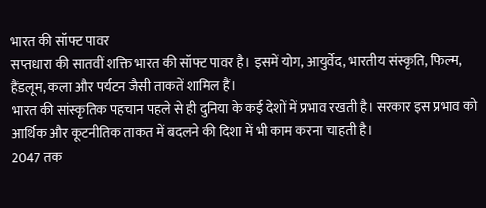भारत की सॉफ्ट पावर
सप्तधारा की सातवीं शक्ति भारत की सॉफ्ट पावर है। इसमें योग, आयुर्वेद, भारतीय संस्कृति, फिल्म, हैंडलूम, कला और पर्यटन जैसी ताकतें शामिल हैं।
भारत की सांस्कृतिक पहचान पहले से ही दुनिया के कई देशों में प्रभाव रखती है। सरकार इस प्रभाव को आर्थिक और कूटनीतिक ताकत में बदलने की दिशा में भी काम करना चाहती है।
2047 तक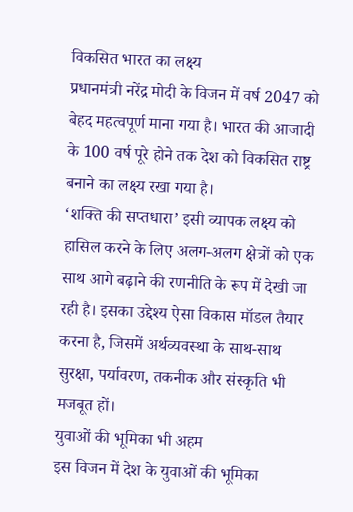विकसित भारत का लक्ष्य
प्रधानमंत्री नरेंद्र मोदी के विजन में वर्ष 2047 को बेहद महत्वपूर्ण माना गया है। भारत की आजादी के 100 वर्ष पूरे होने तक देश को विकसित राष्ट्र बनाने का लक्ष्य रखा गया है।
‘शक्ति की सप्तधारा’ इसी व्यापक लक्ष्य को हासिल करने के लिए अलग-अलग क्षेत्रों को एक साथ आगे बढ़ाने की रणनीति के रूप में देखी जा रही है। इसका उद्देश्य ऐसा विकास मॉडल तैयार करना है, जिसमें अर्थव्यवस्था के साथ-साथ सुरक्षा, पर्यावरण, तकनीक और संस्कृति भी मजबूत हों।
युवाओं की भूमिका भी अहम
इस विजन में देश के युवाओं की भूमिका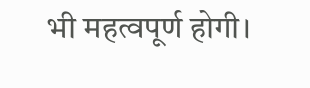भी महत्वपूर्ण होगी।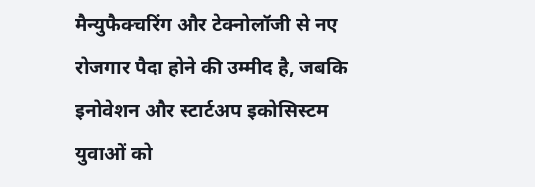मैन्युफैक्चरिंग और टेक्नोलॉजी से नए रोजगार पैदा होने की उम्मीद है, जबकि इनोवेशन और स्टार्टअप इकोसिस्टम युवाओं को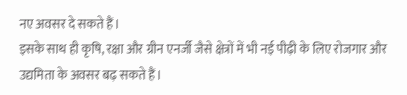नए अवसर दे सकते हैं।
इसके साथ ही कृषि, रक्षा और ग्रीन एनर्जी जैसे क्षेत्रों में भी नई पीढ़ी के लिए रोजगार और उद्यमिता के अवसर बढ़ सकते हैं।